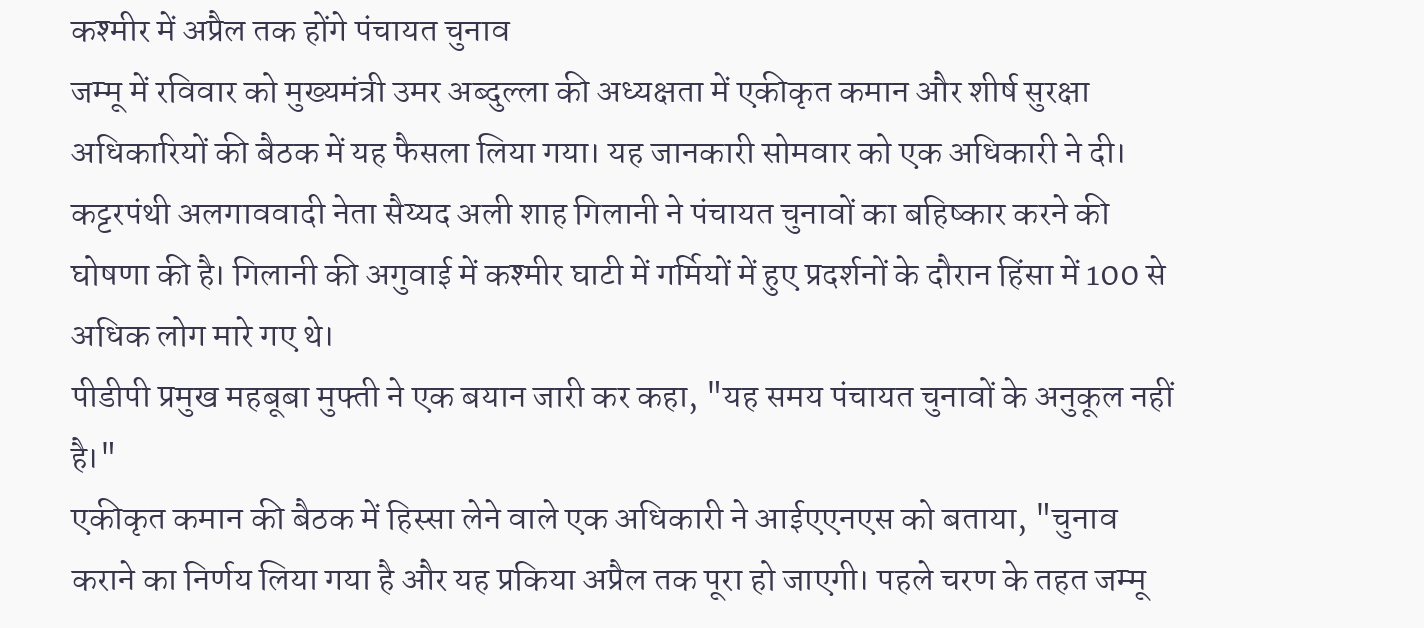कश्मीर में अप्रैल तक होंगे पंचायत चुनाव
जम्मू में रविवार को मुख्यमंत्री उमर अब्दुल्ला की अध्यक्षता में एकीकृत कमान और शीर्ष सुरक्षा अधिकारियों की बैठक में यह फैसला लिया गया। यह जानकारी सोमवार को एक अधिकारी ने दी।
कट्टरपंथी अलगाववादी नेता सैय्यद अली शाह गिलानी ने पंचायत चुनावों का बहिष्कार करने की घोषणा की है। गिलानी की अगुवाई में कश्मीर घाटी में गर्मियों में हुए प्रदर्शनों के दौरान हिंसा में 100 से अधिक लोग मारे गए थे।
पीडीपी प्रमुख महबूबा मुफ्ती ने एक बयान जारी कर कहा, "यह समय पंचायत चुनावों के अनुकूल नहीं है।"
एकीकृत कमान की बैठक में हिस्सा लेने वाले एक अधिकारी ने आईएएनएस को बताया, "चुनाव कराने का निर्णय लिया गया है और यह प्रकिया अप्रैल तक पूरा हो जाएगी। पहले चरण के तहत जम्मू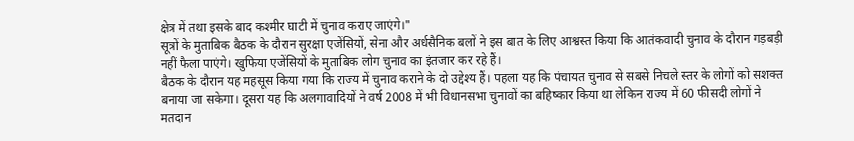क्षेत्र में तथा इसके बाद कश्मीर घाटी में चुनाव कराए जाएंगे।"
सूत्रों के मुताबिक बैठक के दौरान सुरक्षा एजेंसियों, सेना और अर्धसैनिक बलों ने इस बात के लिए आश्वस्त किया कि आतंकवादी चुनाव के दौरान गड़बड़ी नहीं फैला पाएंगे। खुफिया एजेंसियों के मुताबिक लोग चुनाव का इंतजार कर रहे हैं।
बैठक के दौरान यह महसूस किया गया कि राज्य में चुनाव कराने के दो उद्देश्य हैं। पहला यह कि पंचायत चुनाव से सबसे निचले स्तर के लोगों को सशक्त बनाया जा सकेगा। दूसरा यह कि अलगावादियों ने वर्ष 2008 में भी विधानसभा चुनावों का बहिष्कार किया था लेकिन राज्य में 60 फीसदी लोगों ने मतदान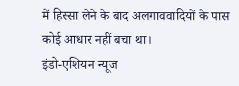में हिस्सा लेने के बाद अलगाववादियों के पास कोई आधार नहीं बचा था।
इंडो-एशियन न्यूज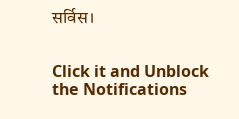सर्विस।


Click it and Unblock the Notifications